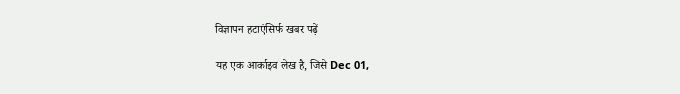विज्ञापन हटाएंसिर्फ खबर पढ़ें

यह एक आर्काइव लेख है, जिसे Dec 01,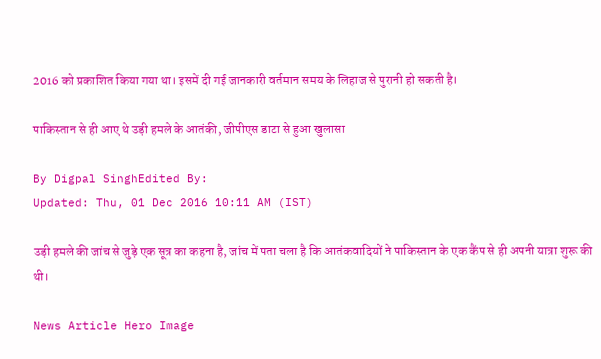2016 को प्रकाशित किया गया था। इसमें दी गई जानकारी वर्तमान समय के लिहाज से पुरानी हो सकती है।

पाकिस्तान से ही आए थे उड़ी हमले के आतंकी, जीपीएस डाटा से हुआ खुलासा

By Digpal SinghEdited By:
Updated: Thu, 01 Dec 2016 10:11 AM (IST)

उड़ी हमले की जांच से जुड़े एक सूत्र का कहना है, जांच में पता चला है कि आतंकवादियों ने पाकिस्तान के एक कैंप से ही अपनी यात्रा शुरू की थी।

News Article Hero Image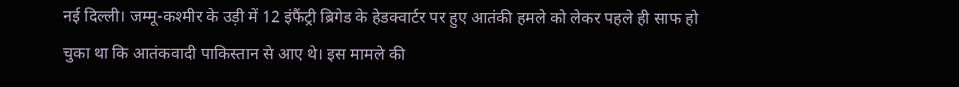नई दिल्ली। जम्मू-कश्मीर के उड़ी में 12 इंफैंट्री ब्रिगेड के हेडक्वार्टर पर हुए आतंकी हमले को लेकर पहले ही साफ हो चुका था कि आतंकवादी पाकिस्तान से आए थे। इस मामले की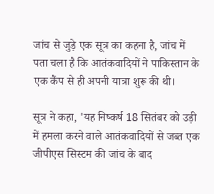जांच से जुड़े एक सूत्र का कहना है, जांच में पता चला है कि आतंकवादियों ने पाकिस्तान के एक कैंप से ही अपनी यात्रा शुरू की थी।

सूत्र ने कहा, 'यह निष्कर्ष 18 सितंबर को उड़ी में हमला करने वाले आतंकवादियों से जब्त एक जीपीएस सिस्टम की जांच के बाद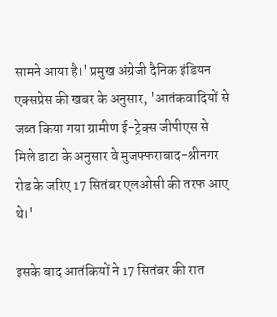सामने आया है।' प्रमुख अंग्रेजी दैनिक इंडियन एक्सप्रेस की खबर के अनुसार, 'आतंकवादियों से जब्त किया गया ग्रामीण ई-ट्रेक्स जीपीएस से मिले डाटा के अनुसार वे मुजफ्फराबाद-श्रीनगर रोड के जरिए 17 सितंबर एलओसी की तरफ आए थे।'

इसके बाद आतंकियों ने 17 सितंबर की रात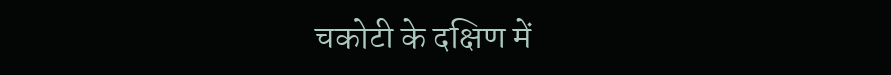चकोटी के दक्षिण में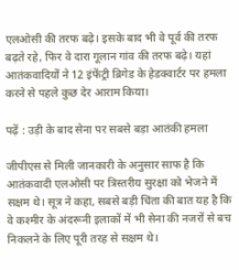एलओसी की तरफ बढ़े। इसके बाद भी वे पूर्व की तरफ बढ़ते रहे, फिर वे दारा गूलान गांव की तरफ बढ़े। यहां आतंकवादियों ने 12 इंफेंट्री ब्रिगेड के हेडक्वार्टर पर हमला करने से पहले कुछ देर आराम किया।

पढ़ें : उड़ी के बाद सेना पर सबसे बड़ा आतंकी हमला

जीपीएस से मिली जानकारी के अनुसार साफ है कि आतंकवादी एलओसी पर त्रिस्तरीय सुरक्षा को भेजने में सक्षम थे। सूत्र ने कहा, सबसे बड़ी चिंता की बात यह है कि वे कश्मीर के अंदरूनी इलाकों में भी सेना की नजरों से बच निकलने के लिए पूरी तरह से सक्षम थे।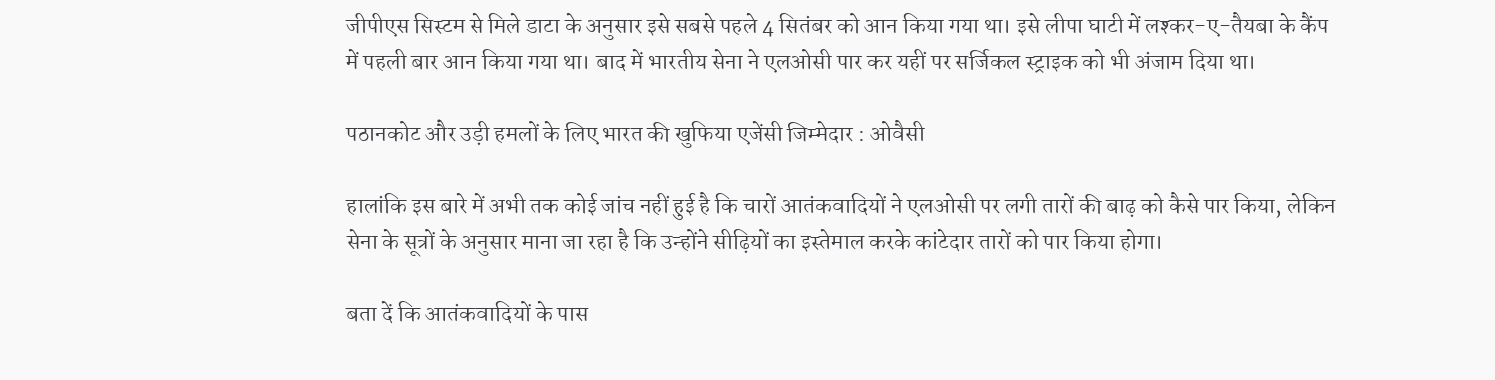जीपीएस सिस्टम से मिले डाटा के अनुसार इसे सबसे पहले 4 सितंबर को आन किया गया था। इसे लीपा घाटी में लश्कर-ए-तैयबा के कैंप में पहली बार आन किया गया था। बाद में भारतीय सेना ने एलओसी पार कर यहीं पर सर्जिकल स्ट्राइक को भी अंजाम दिया था।

पठानकोट और उड़ी हमलों के लिए भारत की खुफिया एजेंसी जिम्मेदार : ओवैसी

हालांकि इस बारे में अभी तक कोई जांच नहीं हुई है कि चारों आतंकवादियों ने एलओसी पर लगी तारों की बाढ़ को कैसे पार किया, लेकिन सेना के सूत्रों के अनुसार माना जा रहा है कि उन्होंने सीढ़ियों का इस्तेमाल करके कांटेदार तारों को पार किया होगा।

बता दें कि आतंकवादियों के पास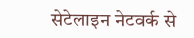सेटेलाइन नेटवर्क से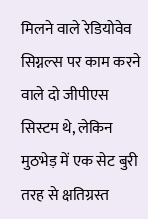मिलने वाले रेडियोवेव सिग्नल्स पर काम करने वाले दो जीपीएस सिस्टम थे, लेकिन मुठभेड़ में एक सेट बुरी तरह से क्षतिग्रस्त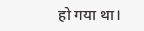हो गया था।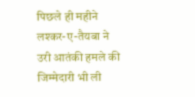पिछले ही महीने लश्कर-ए-तैयबा ने उरी आतंकी हमले की जिम्मेदारी भी ली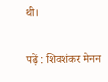थी।

पढ़ें : शिवशंकर मेनन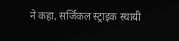ने कहा, सर्जिकल स्ट्राइक स्थायी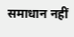समाधान नहीं